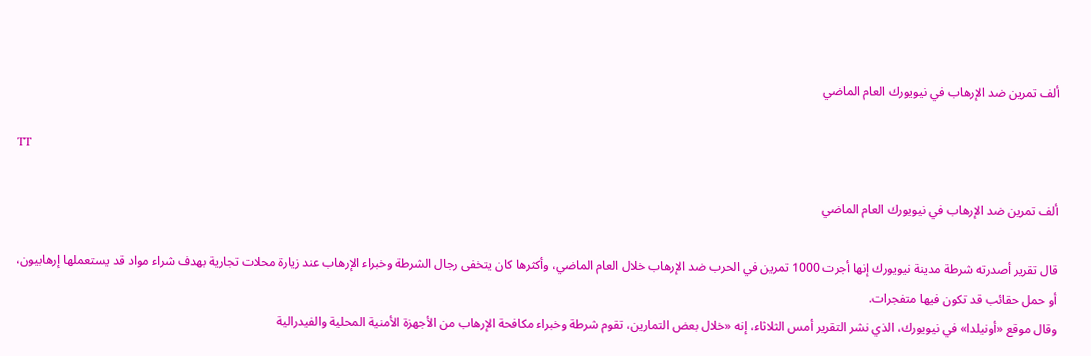ألف تمرين ضد الإرهاب في نيويورك العام الماضي

TT

ألف تمرين ضد الإرهاب في نيويورك العام الماضي

قال تقرير أصدرته شرطة مدينة نيويورك إنها أجرت 1000 تمرين في الحرب ضد الإرهاب خلال العام الماضي، وأكثرها كان يتخفى رجال الشرطة وخبراء الإرهاب عند زيارة محلات تجارية بهدف شراء مواد قد يستعملها إرهابيون، أو حمل حقائب قد تكون فيها متفجرات.
وقال موقع «أونيلدا» في نيويورك، الذي نشر التقرير أمس الثلاثاء، إنه «خلال بعض التمارين، تقوم شرطة وخبراء مكافحة الإرهاب من الأجهزة الأمنية المحلية والفيدرالية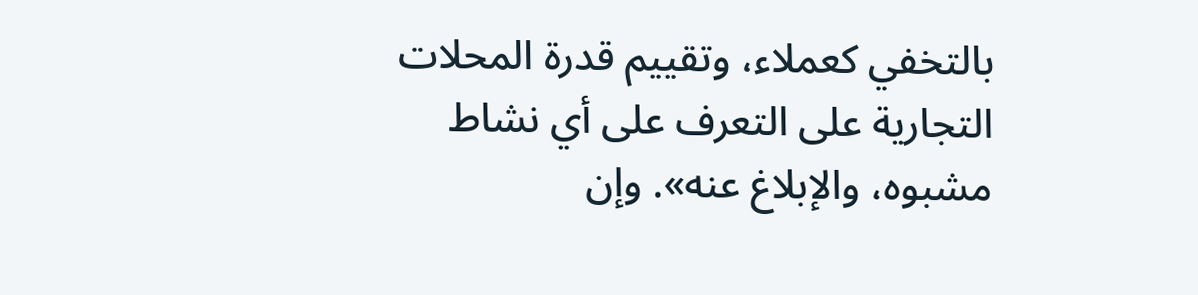بالتخفي كعملاء، وتقييم قدرة المحلات التجارية على التعرف على أي نشاط مشبوه، والإبلاغ عنه». وإن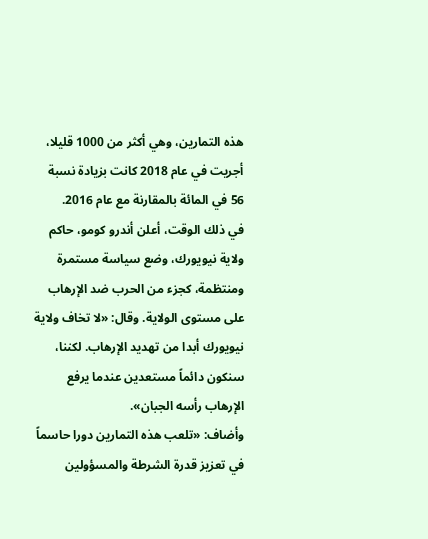هذه التمارين، وهي أكثر من 1000 قليلا، أجريت في عام 2018 كانت بزيادة نسبة 56 في المائة بالمقارنة مع عام 2016.
في ذلك الوقت، أعلن أندرو كومو، حاكم ولاية نيويورك، وضع سياسة مستمرة ومنتظمة، كجزء من الحرب ضد الإرهاب على مستوى الولاية. وقال: «لا تخاف ولاية نيويورك أبدا من تهديد الإرهاب. لكننا، سنكون دائماً مستعدين عندما يرفع الإرهاب رأسه الجبان».
وأضاف: «تلعب هذه التمارين دورا حاسماً في تعزيز قدرة الشرطة والمسؤولين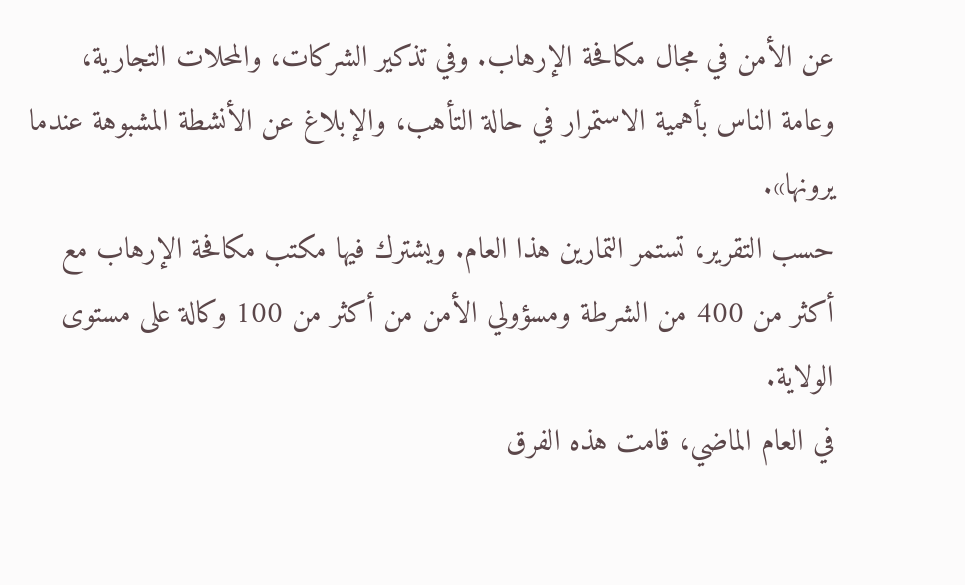عن الأمن في مجال مكافحة الإرهاب. وفي تذكير الشركات، والمحلات التجارية، وعامة الناس بأهمية الاستمرار في حالة التأهب، والإبلاغ عن الأنشطة المشبوهة عندما يرونها».
حسب التقرير، تستمر التمارين هذا العام. ويشترك فيها مكتب مكافحة الإرهاب مع أكثر من 400 من الشرطة ومسؤولي الأمن من أكثر من 100 وكالة على مستوى الولاية.
في العام الماضي، قامت هذه الفرق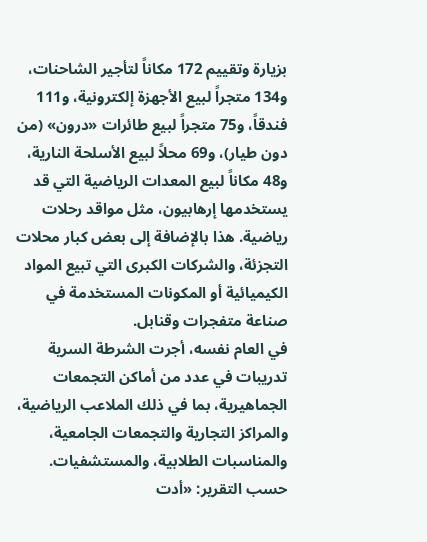بزيارة وتقييم 172 مكاناً لتأجير الشاحنات، و134 متجراً لبيع الأجهزة إلكترونية، و111 فندقاً، و75 متجراً لبيع طائرات «درون» (من دون طيار)، و69 محلاً لبيع الأسلحة النارية، و48 مكاناً لبيع المعدات الرياضية التي قد يستخدمها إرهابيون، مثل مواقد رحلات رياضية. هذا بالإضافة إلى بعض كبار محلات التجزئة، والشركات الكبرى التي تبيع المواد الكيميائية أو المكونات المستخدمة في صناعة متفجرات وقنابل.
في العام نفسه، أجرت الشرطة السرية تدريبات في عدد من أماكن التجمعات الجماهيرية، بما في ذلك الملاعب الرياضية، والمراكز التجارية والتجمعات الجامعية، والمناسبات الطلابية، والمستشفيات.
حسب التقرير: «أدت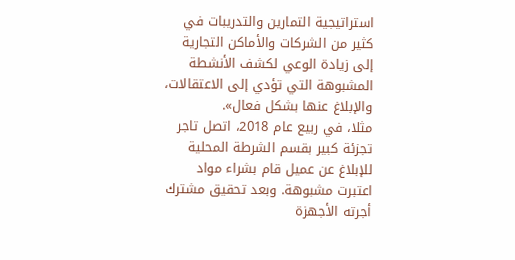استراتيجية التمارين والتدريبات في كثير من الشركات والأماكن التجارية إلى زيادة الوعي لكشف الأنشطة المشبوهة التي تؤدي إلى الاعتقالات، والإبلاغ عنها بشكل فعال».
مثلا، في ربيع عام 2018، اتصل تاجر تجزئة كبير بقسم الشرطة المحلية للإبلاغ عن عميل قام بشراء مواد اعتبرت مشبوهة. وبعد تحقيق مشترك أجرته الأجهزة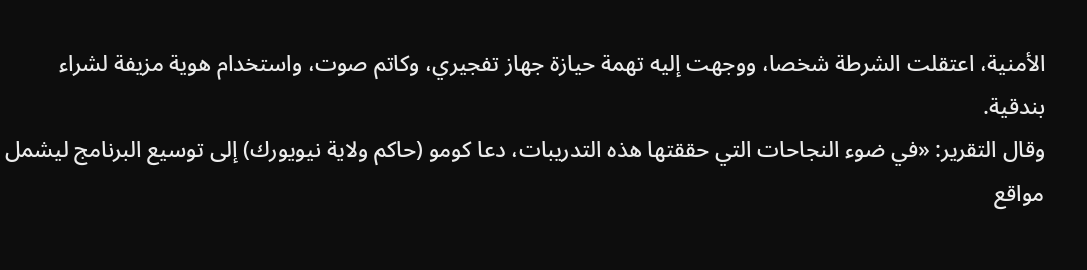الأمنية، اعتقلت الشرطة شخصا، ووجهت إليه تهمة حيازة جهاز تفجيري، وكاتم صوت، واستخدام هوية مزيفة لشراء بندقية.
وقال التقرير: «في ضوء النجاحات التي حققتها هذه التدريبات، دعا كومو (حاكم ولاية نيويورك) إلى توسيع البرنامج ليشمل مواقع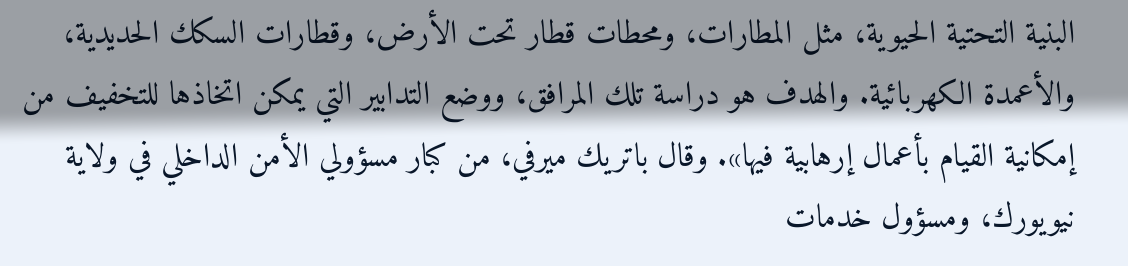البنية التحتية الحيوية، مثل المطارات، ومحطات قطار تحت الأرض، وقطارات السكك الحديدية، والأعمدة الكهربائية. والهدف هو دراسة تلك المرافق، ووضع التدابير التي يمكن اتخاذها للتخفيف من إمكانية القيام بأعمال إرهابية فيها». وقال باتريك ميرفي، من كبار مسؤولي الأمن الداخلي في ولاية نيويورك، ومسؤول خدمات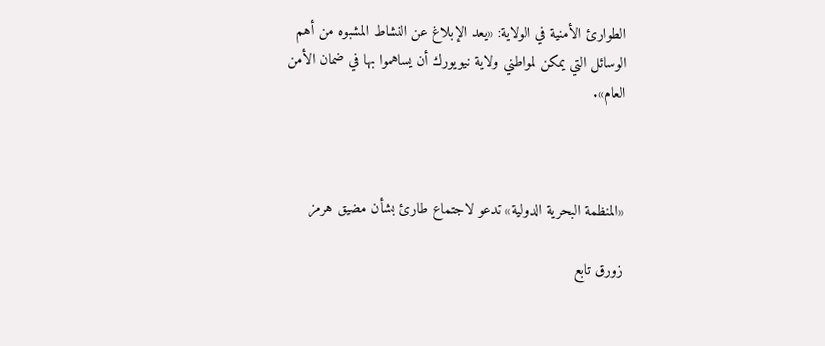الطوارئ الأمنية في الولاية: «يعد الإبلاغ عن النشاط المشبوه من أهم الوسائل التي يمكن لمواطني ولاية نيويورك أن يساهموا بها في ضمان الأمن العام».



«المنظمة البحرية الدولية» تدعو لاجتماع طارئ بشأن مضيق هرمز

زورق تابع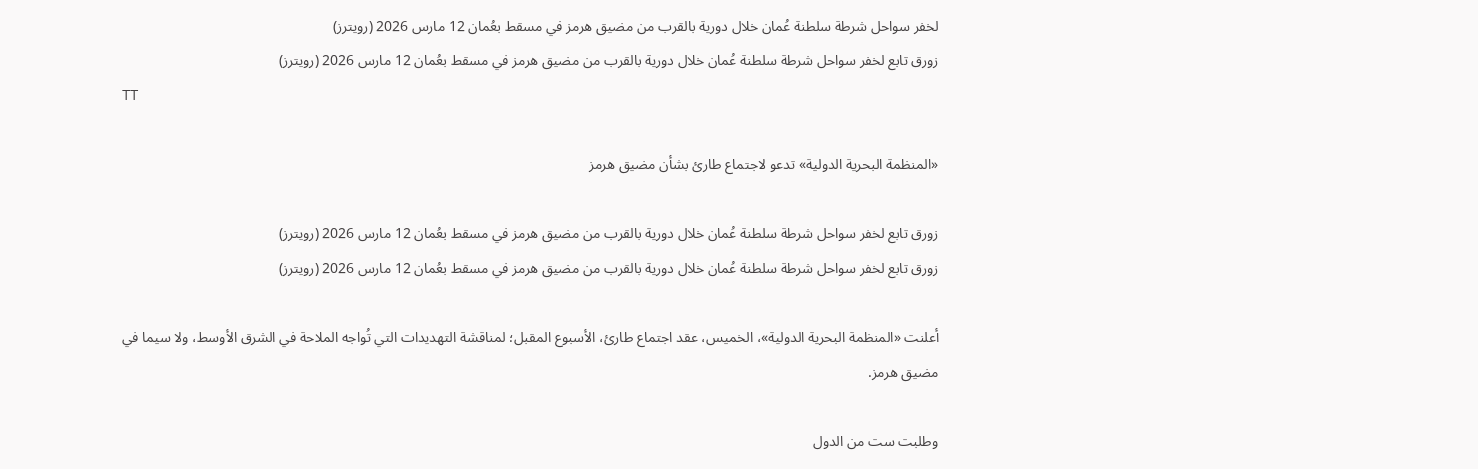لخفر سواحل شرطة سلطنة عُمان خلال دورية بالقرب من مضيق هرمز في مسقط بعُمان 12 مارس 2026 (رويترز)
زورق تابع لخفر سواحل شرطة سلطنة عُمان خلال دورية بالقرب من مضيق هرمز في مسقط بعُمان 12 مارس 2026 (رويترز)
TT

«المنظمة البحرية الدولية» تدعو لاجتماع طارئ بشأن مضيق هرمز

زورق تابع لخفر سواحل شرطة سلطنة عُمان خلال دورية بالقرب من مضيق هرمز في مسقط بعُمان 12 مارس 2026 (رويترز)
زورق تابع لخفر سواحل شرطة سلطنة عُمان خلال دورية بالقرب من مضيق هرمز في مسقط بعُمان 12 مارس 2026 (رويترز)

أعلنت «المنظمة البحرية الدولية»، الخميس، عقد اجتماع طارئ، الأسبوع المقبل؛ لمناقشة التهديدات التي تُواجه الملاحة في الشرق الأوسط، ولا سيما في مضيق هرمز.

وطلبت ست من الدول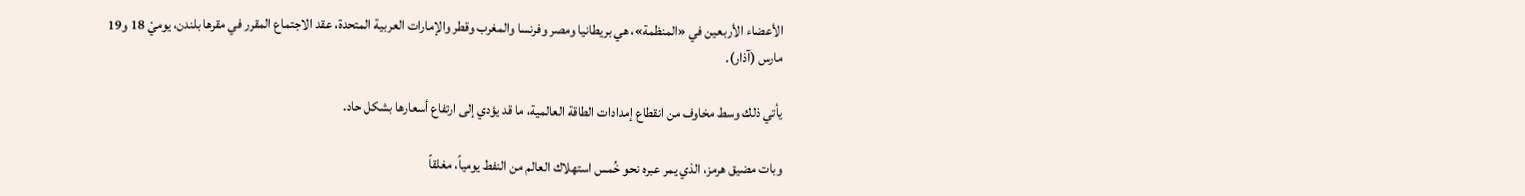الأعضاء الأربعين في «المنظمة»، هي بريطانيا ومصر وفرنسا والمغرب وقطر والإمارات العربية المتحدة، عقد الاجتماع المقرر في مقرها بلندن، يوميْ 18 و19 مارس (آذار).

يأتي ذلك وسط مخاوف من انقطاع إمدادات الطاقة العالمية، ما قد يؤدي إلى ارتفاع أسعارها بشكل حاد.

وبات مضيق هرمز، الذي يمر عبره نحو خُمس استهلاك العالم من النفط يومياً، مغلقاً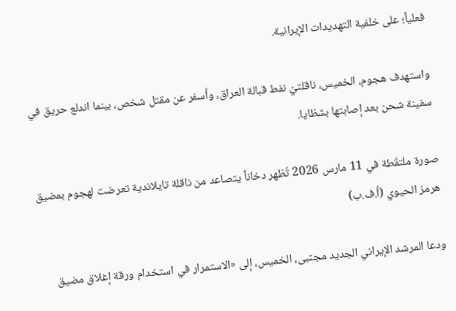فعلياً؛ على خلفية التهديدات الإيرانية.

واستهدف هجوم، الخميس، ناقلتيْ نفط قبالة العراق، وأسفر عن مقتل شخص، بينما اندلع حريق في سفينة شحن بعد إصابتها بشظايا.

صورة ملتقَطة في 11 مارس 2026 تُظهر دخاناً يتصاعد من ناقلة تايلاندية تعرضت لهجوم بمضيق هرمز الحيوي (أ.ف.ب)

ودعا المرشد الإيراني الجديد مجتبى، الخميس، إلى «الاستمرار في استخدام ورقة إغلاق مضيق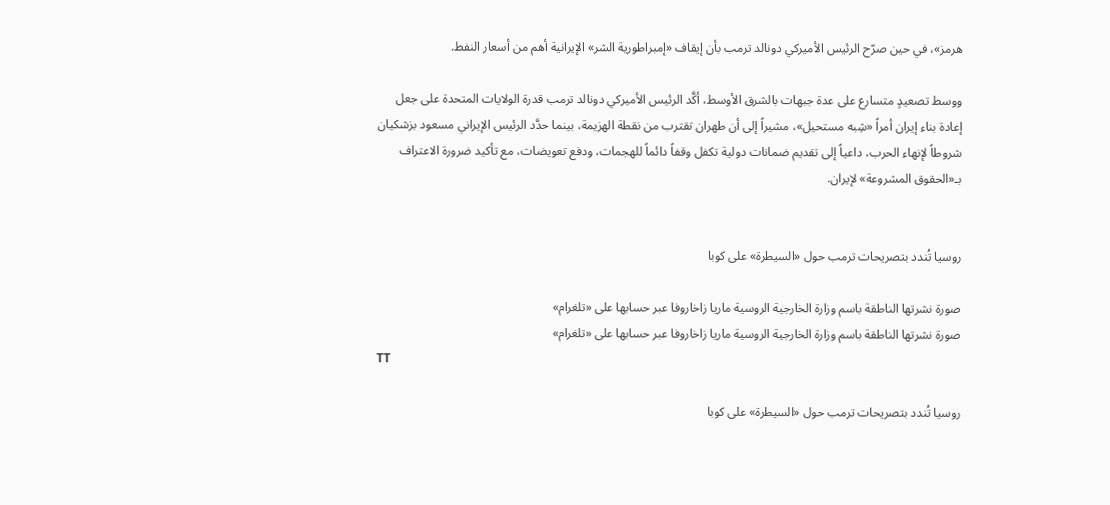هرمز»، في حين صرّح الرئيس الأميركي دونالد ترمب بأن إيقاف «إمبراطورية الشر» الإيرانية أهم من أسعار النفط.

ووسط تصعيدٍ متسارع على عدة جبهات بالشرق الأوسط، أكَّد الرئيس الأميركي دونالد ترمب قدرة الولايات المتحدة على جعل إعادة بناء إيران أمراً «شِبه مستحيل»، مشيراً إلى أن طهران تقترب من نقطة الهزيمة، بينما حدَّد الرئيس الإيراني مسعود بزشكيان شروطاً لإنهاء الحرب، داعياً إلى تقديم ضمانات دولية تكفل وقفاً دائماً للهجمات، ودفع تعويضات، مع تأكيد ضرورة الاعتراف بـ«الحقوق المشروعة» لإيران.


روسيا تُندد بتصريحات ترمب حول «السيطرة» على كوبا

صورة نشرتها الناطقة باسم وزارة الخارجية الروسية ماريا زاخاروفا عبر حسابها على «تلغرام»
صورة نشرتها الناطقة باسم وزارة الخارجية الروسية ماريا زاخاروفا عبر حسابها على «تلغرام»
TT

روسيا تُندد بتصريحات ترمب حول «السيطرة» على كوبا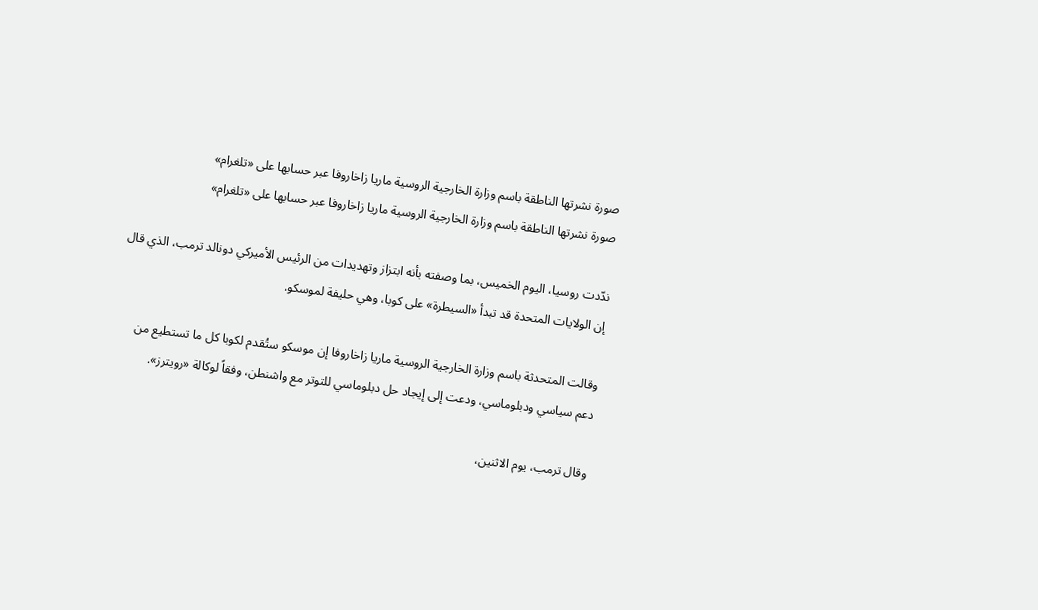صورة نشرتها الناطقة باسم وزارة الخارجية الروسية ماريا زاخاروفا عبر حسابها على «تلغرام»
صورة نشرتها الناطقة باسم وزارة الخارجية الروسية ماريا زاخاروفا عبر حسابها على «تلغرام»

ندّدت روسيا، اليوم الخميس، بما وصفته بأنه ابتزاز وتهديدات من الرئيس الأميركي دونالد ترمب، الذي قال إن ‌الولايات المتحدة ‌قد تبدأ «السيطرة» على كوبا، وهي حليفة لموسكو.

وقالت المتحدثة باسم وزارة الخارجية الروسية ماريا زاخاروفا إن موسكو ستُقدم لكوبا كل ما ‌تستطيع ‌من دعم ‌سياسي ودبلوماسي، ودعت ‌إلى إيجاد حل دبلوماسي للتوتر مع واشنطن، وفقاً لوكالة «رويترز».

وقال ترمب، يوم ‌الاثنين،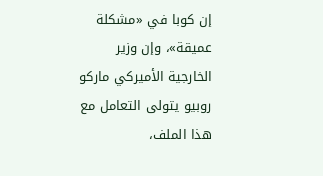إن كوبا في «مشكلة عميقة»، وإن وزير الخارجية الأميركي ماركو روبيو يتولى التعامل مع هذا الملف،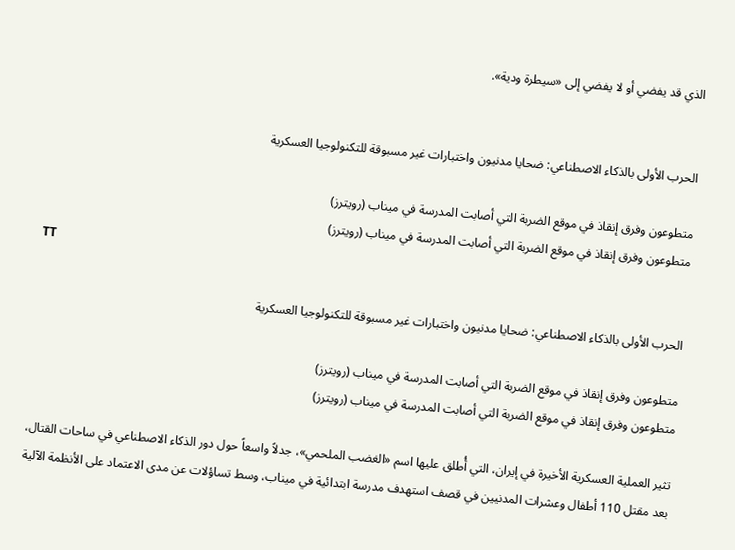الذي قد يفضي أو لا يفضي إلى «سيطرة ودية».


الحرب الأولى بالذكاء الاصطناعي: ضحايا مدنيون واختبارات غير مسبوقة للتكنولوجيا العسكرية

متطوعون وفرق إنقاذ في موقع الضربة التي أصابت المدرسة في ميناب (رويترز)
متطوعون وفرق إنقاذ في موقع الضربة التي أصابت المدرسة في ميناب (رويترز)
TT

الحرب الأولى بالذكاء الاصطناعي: ضحايا مدنيون واختبارات غير مسبوقة للتكنولوجيا العسكرية

متطوعون وفرق إنقاذ في موقع الضربة التي أصابت المدرسة في ميناب (رويترز)
متطوعون وفرق إنقاذ في موقع الضربة التي أصابت المدرسة في ميناب (رويترز)

تثير العملية العسكرية الأخيرة في إيران، التي أُطلق عليها اسم «الغضب الملحمي»، جدلاً واسعاً حول دور الذكاء الاصطناعي في ساحات القتال، بعد مقتل 110 أطفال وعشرات المدنيين في قصف استهدف مدرسة ابتدائية في ميناب، وسط تساؤلات عن مدى الاعتماد على الأنظمة الآلية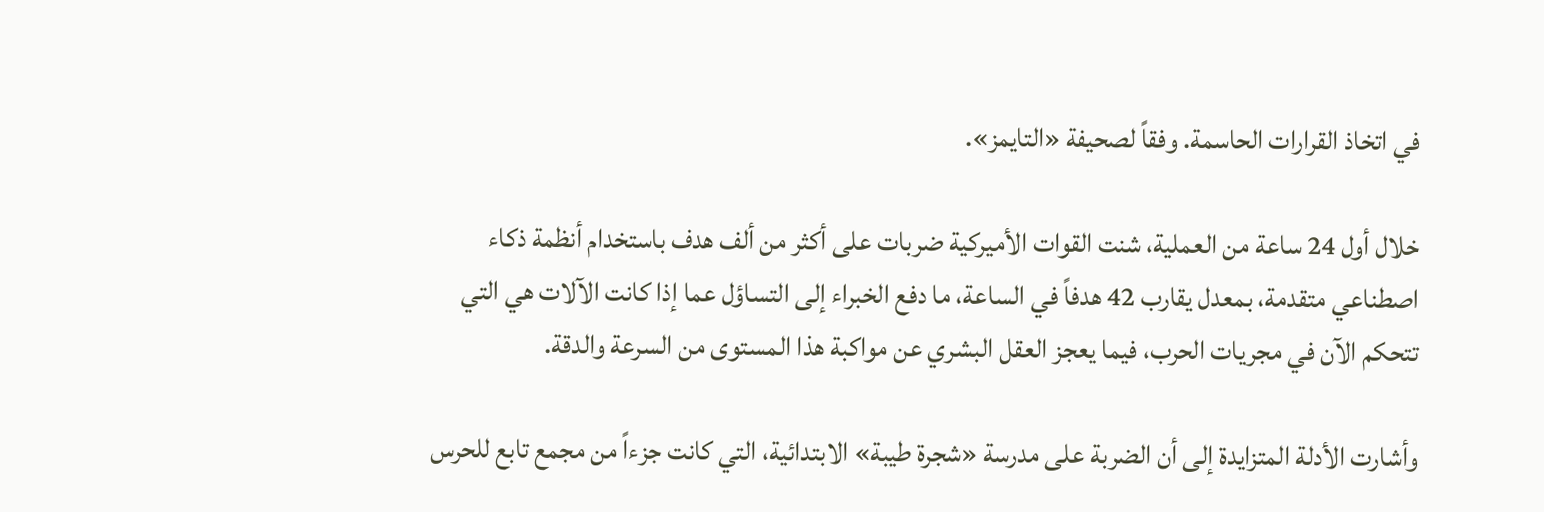في اتخاذ القرارات الحاسمة. وفقاً لصحيفة «التايمز».

خلال أول 24 ساعة من العملية، شنت القوات الأميركية ضربات على أكثر من ألف هدف باستخدام أنظمة ذكاء اصطناعي متقدمة، بمعدل يقارب 42 هدفاً في الساعة، ما دفع الخبراء إلى التساؤل عما إذا كانت الآلات هي التي تتحكم الآن في مجريات الحرب، فيما يعجز العقل البشري عن مواكبة هذا المستوى من السرعة والدقة.

وأشارت الأدلة المتزايدة إلى أن الضربة على مدرسة «شجرة طيبة» الابتدائية، التي كانت جزءاً من مجمع تابع للحرس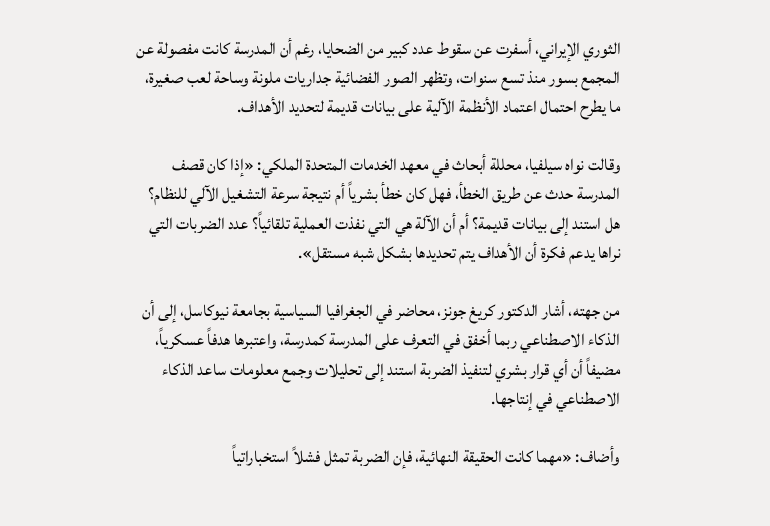الثوري الإيراني، أسفرت عن سقوط عدد كبير من الضحايا، رغم أن المدرسة كانت مفصولة عن المجمع بسور منذ تسع سنوات، وتظهر الصور الفضائية جداريات ملونة وساحة لعب صغيرة، ما يطرح احتمال اعتماد الأنظمة الآلية على بيانات قديمة لتحديد الأهداف.

وقالت نواه سيلفيا، محللة أبحاث في معهد الخدمات المتحدة الملكي: «إذا كان قصف المدرسة حدث عن طريق الخطأ، فهل كان خطأ بشرياً أم نتيجة سرعة التشغيل الآلي للنظام؟ هل استند إلى بيانات قديمة؟ أم أن الآلة هي التي نفذت العملية تلقائياً؟ عدد الضربات التي نراها يدعم فكرة أن الأهداف يتم تحديدها بشكل شبه مستقل».

من جهته، أشار الدكتور كريغ جونز، محاضر في الجغرافيا السياسية بجامعة نيوكاسل، إلى أن الذكاء الاصطناعي ربما أخفق في التعرف على المدرسة كمدرسة، واعتبرها هدفاً عسكرياً، مضيفاً أن أي قرار بشري لتنفيذ الضربة استند إلى تحليلات وجمع معلومات ساعد الذكاء الاصطناعي في إنتاجها.

وأضاف: «مهما كانت الحقيقة النهائية، فإن الضربة تمثل فشلاً استخباراتياً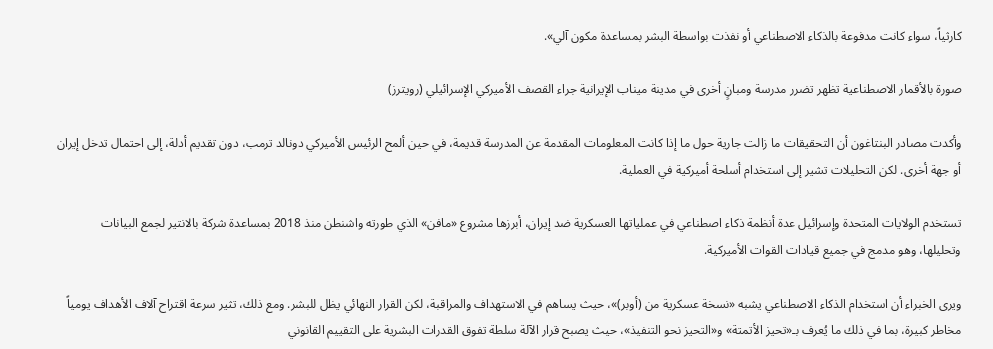كارثياً، سواء كانت مدفوعة بالذكاء الاصطناعي أو نفذت بواسطة البشر بمساعدة مكون آلي».

صورة بالأقمار الاصطناعية تظهر تضرر مدرسة ومبانٍ أخرى في مدينة ميناب الإيرانية جراء القصف الأميركي الإسرائيلي (رويترز)

وأكدت مصادر البنتاغون أن التحقيقات ما زالت جارية حول ما إذا كانت المعلومات المقدمة عن المدرسة قديمة، في حين ألمح الرئيس الأميركي دونالد ترمب، دون تقديم أدلة، إلى احتمال تدخل إيران أو جهة أخرى. لكن التحليلات تشير إلى استخدام أسلحة أميركية في العملية.

تستخدم الولايات المتحدة وإسرائيل عدة أنظمة ذكاء اصطناعي في عملياتها العسكرية ضد إيران، أبرزها مشروع «مافن» الذي طورته واشنطن منذ 2018 بمساعدة شركة بالانتير لجمع البيانات وتحليلها، وهو مدمج في جميع قيادات القوات الأميركية.

ويرى الخبراء أن استخدام الذكاء الاصطناعي يشبه «نسخة عسكرية من (أوبر)»، حيث يساهم في الاستهداف والمراقبة، لكن القرار النهائي يظل للبشر. ومع ذلك، تثير سرعة اقتراح آلاف الأهداف يومياً مخاطر كبيرة، بما في ذلك ما يُعرف بـ«تحيز الأتمتة» و«التحيز نحو التنفيذ»، حيث يصبح قرار الآلة سلطة تفوق القدرات البشرية على التقييم القانوني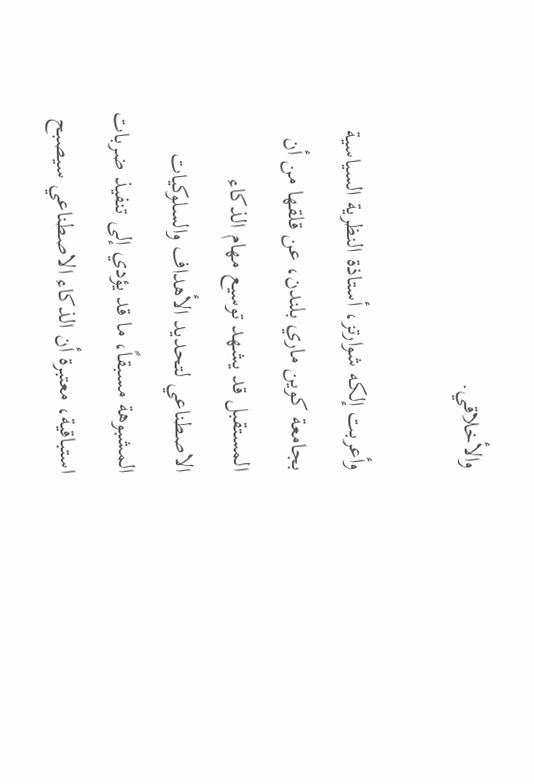والأخلاقي.

وأعربت إلكه شوارتز، أستاذة النظرية السياسية بجامعة كوين ماري بلندن، عن قلقها من أن المستقبل قد يشهد توسيع مهام الذكاء الاصطناعي لتحديد الأهداف والسلوكيات المشبوهة مسبقاً، ما قد يؤدي إلى تنفيذ ضربات استباقية، معتبرة أن الذكاء الاصطناعي سيصبح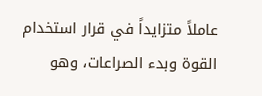عاملاً متزايداً في قرار استخدام القوة وبدء الصراعات، وهو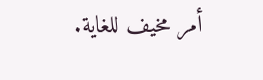أمر مخيف للغاية.